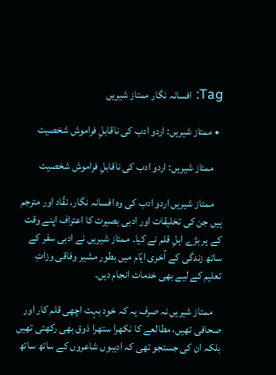Tag: افسانہ نگار ممتاز شیریں

  • ممتاز شیریں: اردو ادب کی ناقابلِ فراموش شخصیت

    ممتاز شیریں: اردو ادب کی ناقابلِ فراموش شخصیت

    ممتاز شیریں اردو ادب کی وہ افسانہ نگار، نقّاد اور مترجم ہیں جن کی تخلیقات اور ادبی بصیرت کا اعتراف اپنے وقت کے ہر بڑے اہلِ قلم نے کیا۔ ممتاز شیریں نے ادبی سفر کے ساتھ زندگی کے آخری ایّام میں بطور مشیر وفاقی وزاتِ تعلیم کے لیے بھی خدمات انجام دیں۔

    ممتاز شیریں نہ صرف یہ کہ خود بہت اچھی قلم کار اور صحافی تھیں، مطالعے کا نکھرا ستھرا ذوق بھی رکھتی تھیں بلکہ ان کی جستجو تھی کہ ادیبوں شاعروں کے ساتھ ساتھ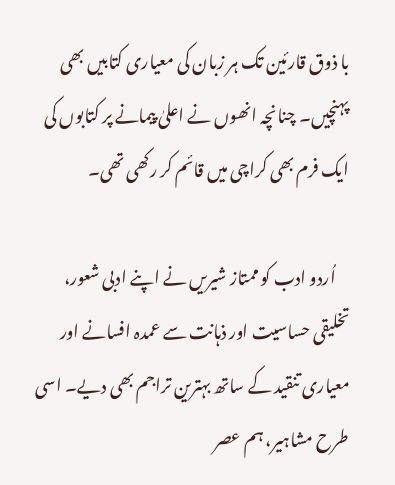با ذوق قارئین تک ہر زبان کی معیاری کتابیں بھی پہنچیں۔ چنانچہ انھوں نے اعلیٰ پیمانے پر کتابوں کی ایک فرم بھی کراچی میں قائم کر رکھی تھی۔

    اُردو ادب کو ممتاز شیریں نے اپنے ادبی شعور، تخلیقی حساسیت اور ذہانت سے عمدہ افسانے اور معیاری تنقید کے ساتھ بہترین تراجم بھی دیے۔ اسی طرح مشاہیر، ہم عصر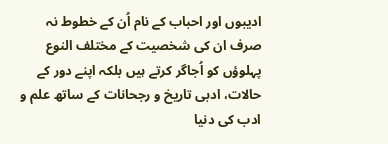ادیبوں اور احباب کے نام اُن کے خطوط نہ صرف ان کی شخصیت کے مختلف النوع پہلوؤں کو اُجاگر کرتے ہیں بلکہ اپنے دور کے حالات، ادبی تاریخ و رجحانات کے ساتھ علم و ادب کی دنیا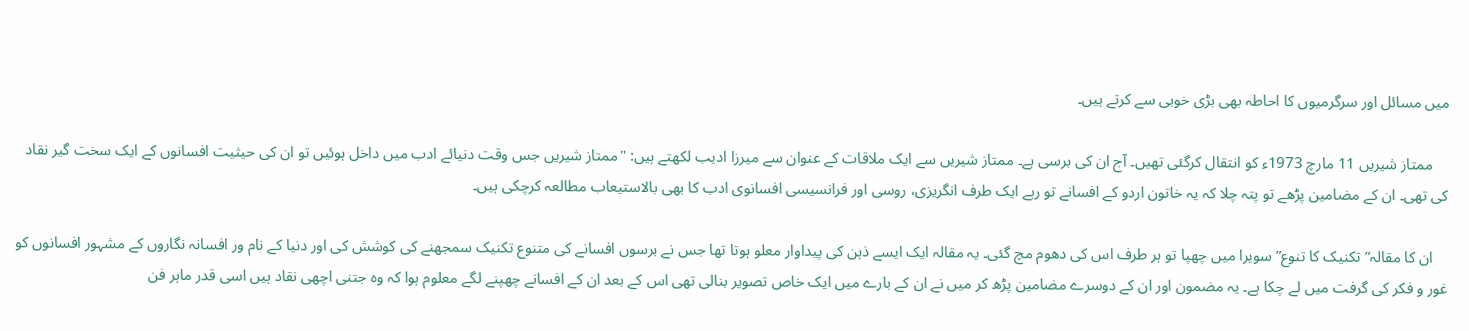میں مسائل اور سرگرمیوں کا احاطہ بھی بڑی خوبی سے کرتے ہیں۔

    ممتاز شیریں 11 مارچ 1973ء کو انتقال کرگئی تھیں۔ آج ان کی برسی ہے۔ ممتاز شیریں سے ایک ملاقات کے عنوان سے میرزا ادیب لکھتے ہیں: "ممتاز شیریں جس وقت دنیائے ادب میں داخل ہوئیں تو ان کی حیثیت افسانوں کے ایک سخت گیر نقاد کی تھی۔ ان کے مضامین پڑھے تو پتہ چلا کہ یہ خاتون اردو کے افسانے تو رہے ایک طرف انگریزی، روسی اور فرانسیسی افسانوی ادب کا بھی بالاستیعاب مطالعہ کرچکی ہیں۔

    ان کا مقالہ” تکنیک کا تنوع” سویرا میں چھپا تو ہر طرف اس کی دھوم مچ گئی۔ یہ مقالہ ایک ایسے ذہن کی پیداوار معلو ہوتا تھا جس نے برسوں افسانے کی متنوع تکنیک سمجھنے کی کوشش کی اور دنیا کے نام ور افسانہ نگاروں کے مشہور افسانوں کو غور و فکر کی گرفت میں لے چکا ہے۔ یہ مضمون اور ان کے دوسرے مضامین پڑھ کر میں نے ان کے بارے میں ایک خاص تصویر بنالی تھی اس کے بعد ان کے افسانے چھپنے لگے معلوم ہوا کہ وہ جتنی اچھی نقاد ہیں اسی قدر ماہر فن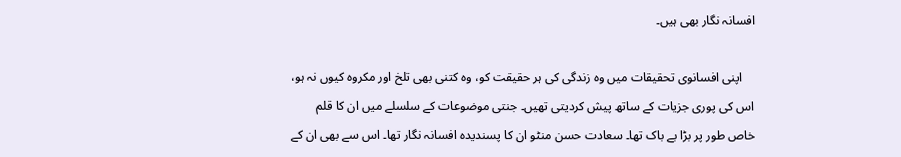افسانہ نگار بھی ہیں۔

    اپنی افسانوی تحقیقات میں وہ زندگی کی ہر حقیقت کو، وہ کتنی بھی تلخ اور مکروہ کیوں نہ ہو، اس کی پوری جزیات کے ساتھ پیش کردیتی تھیں۔ جنتی موضوعات کے سلسلے میں ان کا قلم خاص طور پر بڑا بے باک تھا۔ سعادت حسن منٹو ان کا پسندیدہ افسانہ نگار تھا۔ اس سے بھی ان کے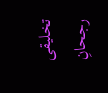تخلیقی رجحانِ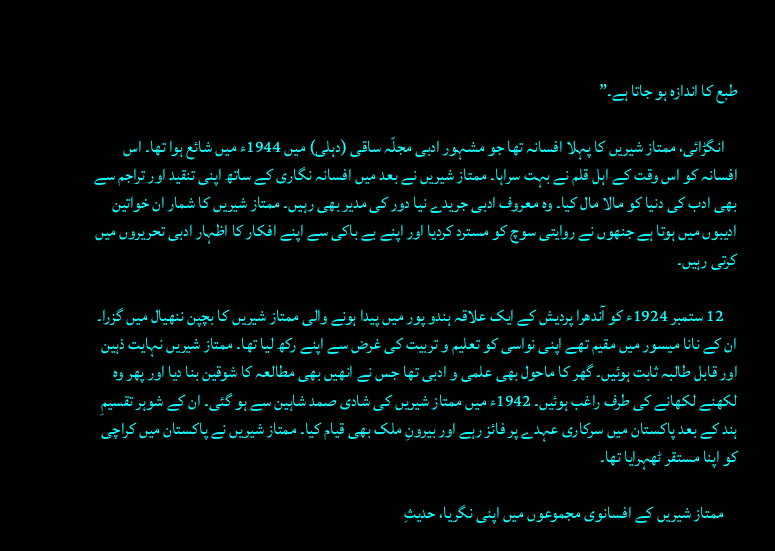طبع کا اندازہ ہو جاتا ہے۔”

    انگڑائی، ممتاز شیریں کا پہلا افسانہ تھا جو مشہور ادبی مجلّہ ساقی (دہلی) میں 1944ء میں شائع ہوا تھا۔ اس افسانہ کو اس وقت کے اہل قلم نے بہت سراہا۔ ممتاز شیریں نے بعد میں‌ افسانہ نگاری کے ساتھ اپنی تنقید اور تراجم سے بھی ادب کی دنیا کو مالا مال کیا۔ وہ معروف ادبی جریدے نیا دور کی مدیر بھی رہیں۔ ممتاز شیریں کا شمار ان خواتین ادیبوں میں ہوتا ہے جنھوں نے روایتی سوچ کو مسترد کردیا اور اپنے بے باکی سے اپنے افکار کا اظہار ادبی تحریروں میں کرتی رہیں۔

    12 ستمبر 1924ء کو آندھرا پردیش کے ایک علاقہ ہندو پور میں پیدا ہونے والی ممتاز شیریں کا بچپن ننھیال میں گزرا۔ ان کے نانا میسور میں مقیم تھے اپنی نواسی کو تعلیم و تربیت کی غرض سے اپنے رکھ لیا تھا۔ ممتاز شیریں نہایت ذہین اور قابل طالبہ ثابت ہوئیں۔ گھر کا ماحول بھی علمی و ادبی تھا جس نے انھیں بھی مطالعہ کا شوقین بنا دیا اور پھر وہ لکھنے لکھانے کی طرف راغب ہوئیں۔ 1942ء میں ممتاز شیریں کی شادی صمد شاہین سے ہو گئی۔ ان کے شوہر تقسیمِ ہند کے بعد پاکستان میں سرکاری عہدے پر فائز رہے اور بیرونِ ملک بھی قیام کیا۔ ممتاز شیریں نے پاکستان میں کراچی کو اپنا مستقر ٹھہرایا تھا۔

    ممتاز شیریں کے افسانوی مجموعوں میں اپنی نگریا، حدیثِ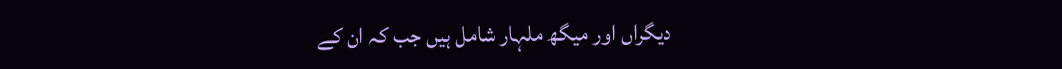دیگراں اور میگھ ملہار شامل ہیں جب کہ ان کے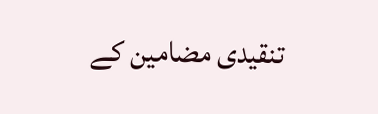تنقیدی مضامین کے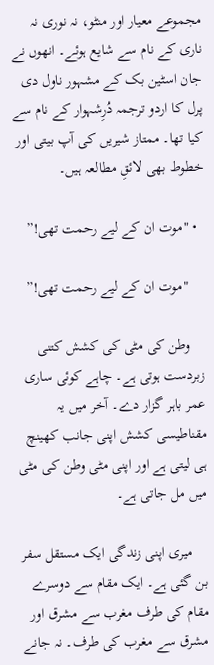مجموعے معیار اور منٹو، نہ نوری نہ ناری کے نام سے شایع ہوئے۔ انھوں نے جان اسٹین بک کے مشہور ناول دی پرل کا اردو ترجمہ دُرِشہوار کے نام سے کیا تھا۔ ممتاز شیریں کی آپ بیتی اور خطوط بھی لائقِ مطالعہ ہیں۔

  • "موت ان کے لیے رحمت تھی!”

    "موت ان کے لیے رحمت تھی!”

    وطن کی مٹی کی کشش کتنی زبردست ہوتی ہے۔ چاہے کوئی ساری عمر باہر گزار دے۔ آخر میں یہ مقناطیسی کشش اپنی جانب کھینچ ہی لیتی ہے اور اپنی مٹی وطن کی مٹی میں مل جاتی ہے۔

    میری اپنی زندگی ایک مستقل سفر بن گئی ہے۔ ایک مقام سے دوسرے مقام کی طرف مغرب سے مشرق اور مشرق سے مغرب کی طرف۔ نہ جانے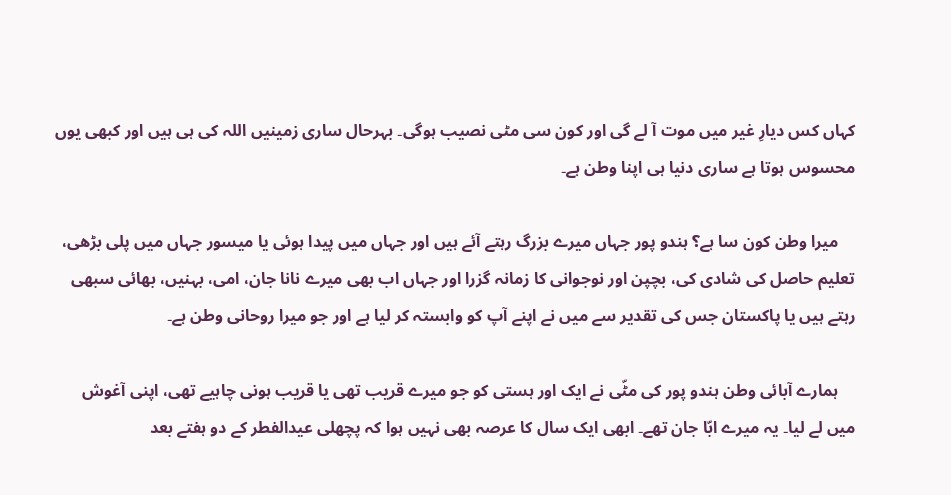کہاں کس دیارِ غیر میں موت آ لے گی اور کون سی مٹی نصیب ہوگی۔ بہرحال ساری زمینیں اللہ کی ہی ہیں اور کبھی یوں محسوس ہوتا ہے ساری دنیا ہی اپنا وطن ہے۔

    میرا وطن کون سا ہے؟ ہندو پور جہاں میرے بزرگ رہتے آئے ہیں اور جہاں میں پیدا ہوئی یا میسور جہاں میں پلی بڑھی، تعلیم حاصل کی شادی کی، بچپن اور نوجوانی کا زمانہ گزرا اور جہاں اب بھی میرے نانا جان، امی، بہنیں، بھائی سبھی رہتے ہیں یا پاکستان جس کی تقدیر سے میں نے اپنے آپ کو وابستہ کر لیا ہے اور جو میرا روحانی وطن ہے۔

    ہمارے آبائی وطن ہندو پور کی مٹّی نے ایک اور ہستی کو جو میرے قریب تھی یا قریب ہونی چاہیے تھی، اپنی آغوش میں لے لیا۔ یہ میرے ابّا جان تھے۔ ابھی ایک سال کا عرصہ بھی نہیں ہوا کہ پچھلی عیدالفطر کے دو ہفتے بعد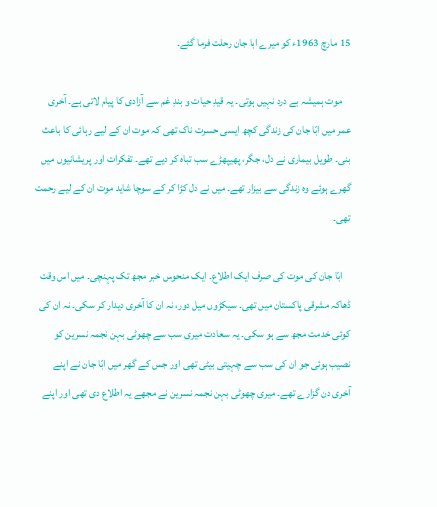15 مارچ 1963ء کو میرے ابا جان رحلت فرما گئے۔

    موت ہمیشہ بے درد نہیں ہوتی۔ یہ قیدِ حیات و بندِ غم سے آزادی کا پیام لاتی ہے۔ آخری عمر میں ابّا جان کی زندگی کچھ ایسی حسرت ناک تھی کہ موت ان کے لیے رہائی کا باعث بنی۔ طویل بیماری نے دل، جگر، پھیپھڑے سب تباہ کر دیے تھے۔ تفکرات اور پریشانیوں میں گھرے ہوئے وہ زندگی سے بیزار تھے۔ میں نے دل کڑا کر کے سوچا شاید موت ان کے لیے رحمت تھی۔

    ابّا جان کی موت کی صرف ایک اطلاع۔ ایک منحوس خبر مجھ تک پہنچی۔ میں اس وقت ڈھاکہ مشرقی پاکستان میں تھی۔ سیکڑوں میل دور، نہ ان کا آخری دیدار کر سکی۔ نہ ان کی کوئی خدمت مجھ سے ہو سکی۔ یہ سعادت میری سب سے چھوٹی بہن نجمہ نسرین کو نصیب ہوئی جو ان کی سب سے چہیتی بیٹی تھی اور جس کے گھر میں ابّا جان نے اپنے آخری دن گزارے تھے۔ میری چھوٹی بہن نجمہ نسرین نے مجھے یہ اطلاع دی تھی اور اپنے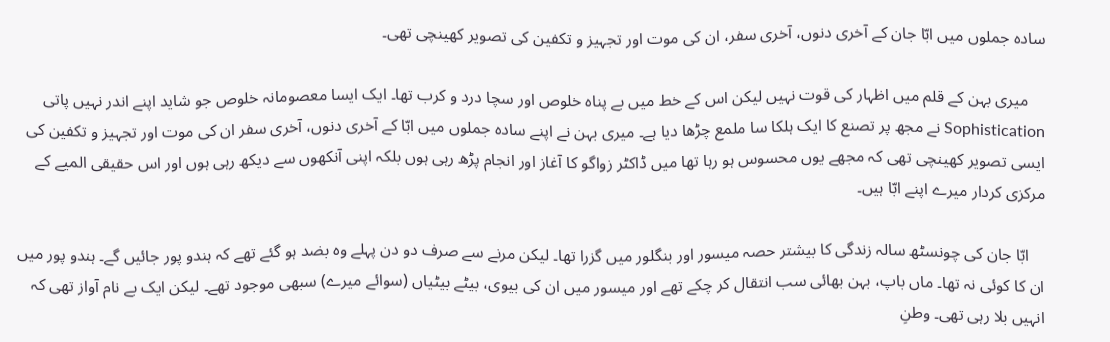سادہ جملوں میں ابّا جان کے آخری دنوں، آخری سفر، ان کی موت اور تجہیز و تکفین کی تصویر کھینچی تھی۔

    میری بہن کے قلم میں اظہار کی قوت نہیں لیکن اس کے خط میں بے پناہ خلوص اور سچا درد و کرب تھا۔ ایک ایسا معصومانہ خلوص جو شاید اپنے اندر نہیں پاتی Sophistication نے مجھ پر تصنع کا ایک ہلکا سا ملمع چڑھا دیا ہے۔ میری بہن نے اپنے سادہ جملوں میں ابّا کے آخری دنوں، آخری سفر ان کی موت اور تجہیز و تکفین کی ایسی تصویر کھینچی تھی کہ مجھے یوں محسوس ہو رہا تھا میں ڈاکٹر زواگو کا آغاز اور انجام پڑھ رہی ہوں بلکہ اپنی آنکھوں سے دیکھ رہی ہوں اور اس حقیقی المیے کے مرکزی کردار میرے اپنے ابّا ہیں۔

    ابّا جان کی چونسٹھ سالہ زندگی کا بیشتر حصہ میسور اور بنگلور میں گزرا تھا۔ لیکن مرنے سے صرف دو دن پہلے وہ بضد ہو گئے تھے کہ ہندو پور جائیں گے۔ ہندو پور میں ان کا کوئی نہ تھا۔ ماں باپ، بہن بھائی سب انتقال کر چکے تھے اور میسور میں ان کی بیوی، بیٹے بیٹیاں (سوائے میرے) سبھی موجود تھے۔ لیکن ایک بے نام آواز تھی کہ انہیں بلا رہی تھی۔ وطنِ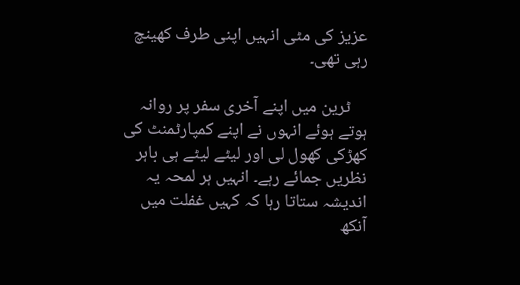عزیز کی مٹی انہیں اپنی طرف کھینچ رہی تھی۔

    ٹرین میں اپنے آخری سفر پر روانہ ہوتے ہوئے انہوں نے اپنے کمپارٹمنٹ کی کھڑکی کھول لی اور لیٹے لیٹے ہی باہر نظریں جمائے رہے۔ انہیں ہر لمحہ یہ اندیشہ ستاتا رہا کہ کہیں غفلت میں آنکھ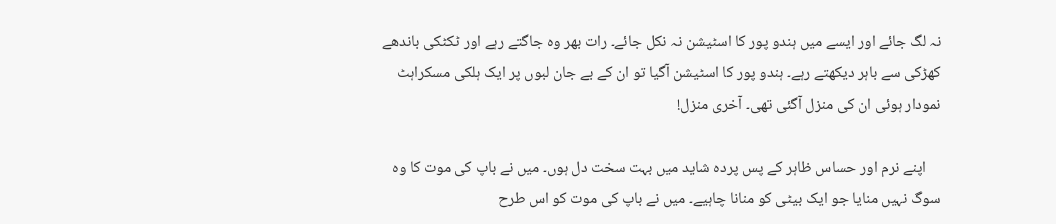نہ لگ جائے اور ایسے میں ہندو پور کا اسٹیشن نہ نکل جائے۔ رات بھر وہ جاگتے رہے اور ٹکٹکی باندھے کھڑکی سے باہر دیکھتے رہے۔ ہندو پور کا اسٹیشن آگیا تو ان کے بے جان لبوں پر ایک ہلکی مسکراہٹ نمودار ہوئی ان کی منزل آگئی تھی۔ آخری منزل!

    اپنے نرم اور حساس ظاہر کے پس پردہ شاید میں بہت سخت دل ہوں۔ میں نے باپ کی موت کا وہ سوگ نہیں منایا جو ایک بیٹی کو منانا چاہیے۔ میں نے باپ کی موت کو اس طرح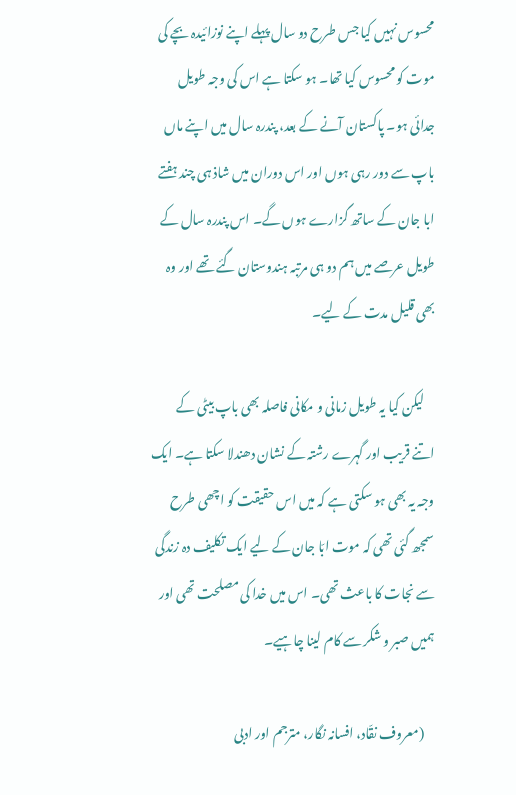محسوس نہیں کیا جس طرح دو سال پہلے اپنے نوزائیدہ بچے کی موت کو محسوس کیا تھا۔ ہو سکتا ہے اس کی وجہ طویل جدائی ہو۔ پاکستان آنے کے بعد، پندرہ سال میں اپنے ماں باپ سے دور رہی ہوں اور اس دوران میں شاذ ہی چند ہفتے ابا جان کے ساتھ گزارے ہوں گے۔ اس پندرہ سال کے طویل عرصے میں ہم دو ہی مرتبہ ہندوستان گئے تھے اور وہ بھی قلیل مدت کے لیے۔

    لیکن کیا یہ طویل زمانی و مکانی فاصلہ بھی باپ بیٹی کے اتنے قریب اور گہرے رشتہ کے نشان دھندلا سکتا ہے۔ ایک وجہ یہ بھی ہو سکتی ہے کہ میں اس حقیقت کو اچھی طرح سمجھ گئی تھی کہ موت ابّا جان کے لیے ایک تکلیف دہ زندگی سے نجات کا باعث تھی۔ اس میں خدا کی مصلحت تھی اور ہمیں صبر و شکر سے کام لینا چاہیے۔

    (معروف نقّاد، افسانہ نگار، مترجم اور ادبی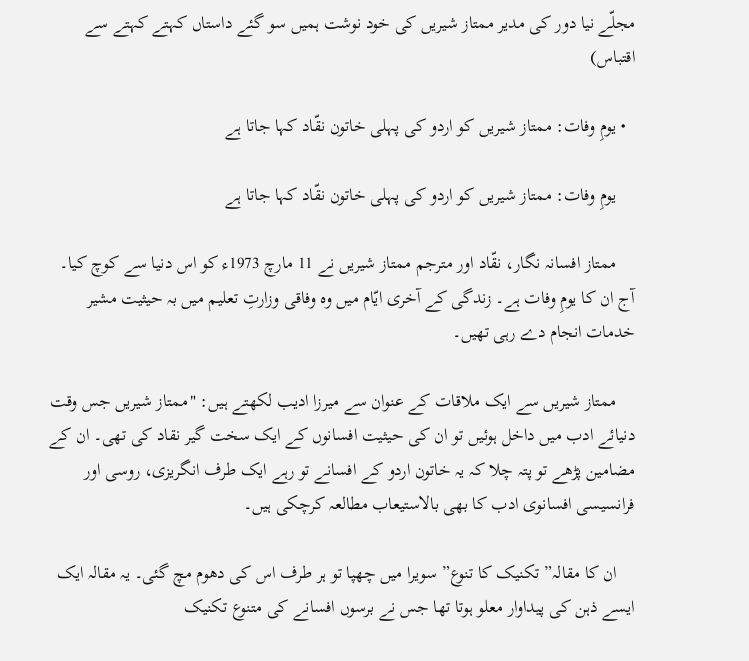مجلّے نیا دور کی مدیر ممتاز شیریں کی خود نوشت ہمیں سو گئے داستاں کہتے کہتے سے اقتباس)

  • یومِ وفات: ممتاز شیریں کو اردو کی پہلی خاتون نقّاد کہا جاتا ہے

    یومِ وفات: ممتاز شیریں کو اردو کی پہلی خاتون نقّاد کہا جاتا ہے

    ممتاز افسانہ نگار، نقّاد اور مترجم ممتاز شیریں نے 11 مارچ 1973ء کو اس دنیا سے کوچ کیا۔ آج ان کا یومِ‌ وفات ہے۔ زندگی کے آخری ایّام میں وہ وفاقی وزارتِ تعلیم میں بہ حیثیت مشیر خدمات انجام دے رہی تھیں۔

    ممتاز شیریں سے ایک ملاقات کے عنوان سے میرزا ادیب لکھتے ہیں: "ممتاز شیریں جس وقت دنیائے ادب میں داخل ہوئیں تو ان کی حیثیت افسانوں کے ایک سخت گیر نقاد کی تھی۔ ان کے مضامین پڑھے تو پتہ چلا کہ یہ خاتون اردو کے افسانے تو رہے ایک طرف انگریزی، روسی اور فرانسیسی افسانوی ادب کا بھی بالاستیعاب مطالعہ کرچکی ہیں۔

    ان کا مقالہ” تکنیک کا تنوع” سویرا میں چھپا تو ہر طرف اس کی دھوم مچ گئی۔ یہ مقالہ ایک ایسے ذہن کی پیداوار معلو ہوتا تھا جس نے برسوں افسانے کی متنوع تکنیک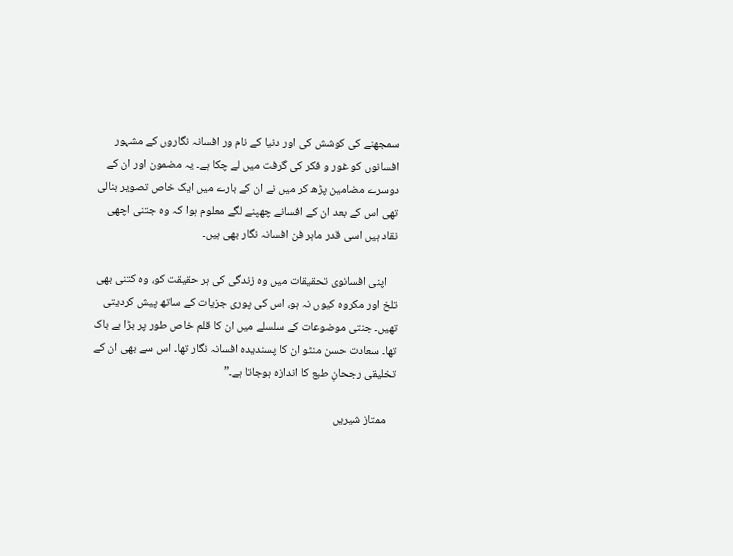سمجھنے کی کوشش کی اور دنیا کے نام ور افسانہ نگاروں کے مشہور افسانوں کو غور و فکر کی گرفت میں لے چکا ہے۔ یہ مضمون اور ان کے دوسرے مضامین پڑھ کر میں نے ان کے بارے میں ایک خاص تصویر بنالی تھی اس کے بعد ان کے افسانے چھپنے لگے معلوم ہوا کہ وہ جتنی اچھی نقاد ہیں اسی قدر ماہر فن افسانہ نگار بھی ہیں۔

    اپنی افسانوی تحقیقات میں وہ زندگی کی ہر حقیقت کو، وہ کتنی بھی تلخ اور مکروہ کیوں نہ ہو، اس کی پوری جزیات کے ساتھ پیش کردیتی تھیں۔ جنتی موضوعات کے سلسلے میں ان کا قلم خاص طور پر بڑا بے باک تھا۔ سعادت حسن منٹو ان کا پسندیدہ افسانہ نگار تھا۔ اس سے بھی ان کے تخلیقی رجحانِ طبع کا اندازہ ہوجاتا ہے۔”

    ممتاز شیریں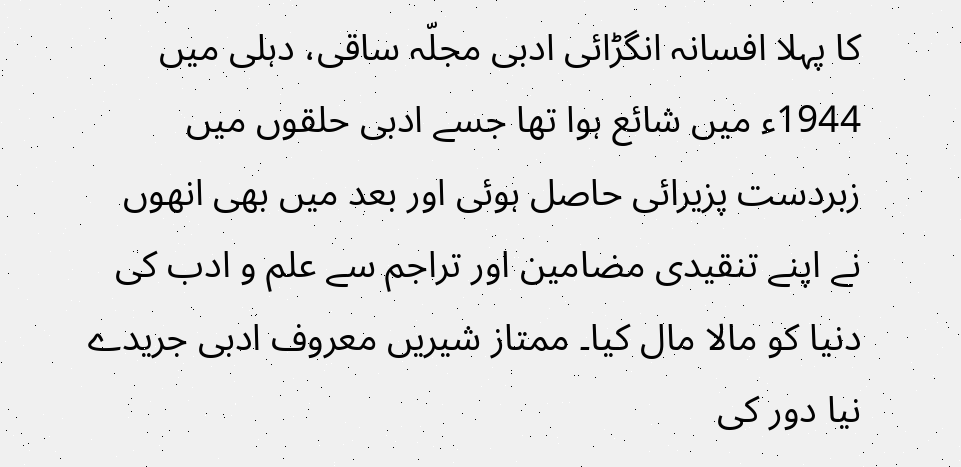کا پہلا افسانہ انگڑائی ادبی مجلّہ ساقی، دہلی میں 1944ء میں شائع ہوا تھا جسے ادبی حلقوں میں زبردست پزیرائی حاصل ہوئی اور بعد میں بھی انھوں نے اپنے تنقیدی مضامین اور تراجم سے علم و ادب کی دنیا کو مالا مال کیا۔ ممتاز شیریں معروف ادبی جریدے نیا دور کی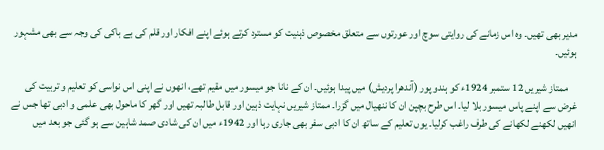مدیر بھی تھیں۔ وہ اس زمانے کی روایتی سوچ اور عورتوں سے متعلق مخصوص ذہنیت کو مسترد کرتے ہوئے اپنے افکار اور قلم کی بے باکی کی وجہ سے بھی مشہور ہوئیں۔

    ممتاز شیریں 12 ستمبر 1924ء کو ہندو پور (آندھرا پردیش) میں پیدا ہوئیں۔ ان کے نانا جو میسور میں مقیم تھے، انھوں نے اپنی اس نواسی کو تعلیم و تربیت کی غرض سے اپنے پاس میسور بلا لیا۔ اس طرح بچپن ان کا ننھیال میں گزرا۔ ممتاز شیریں نہایت ذہین اور قابل طالبہ تھیں اور گھر کا ماحول بھی علمی و ادبی تھا جس نے انھیں لکھنے لکھانے کی طرف راغب کرلیا۔ یوں تعلیم کے ساتھ ان کا ادبی سفر بھی جاری رہا اور 1942ء میں ان کی شادی صمد شاہین سے ہو گئی جو بعد میں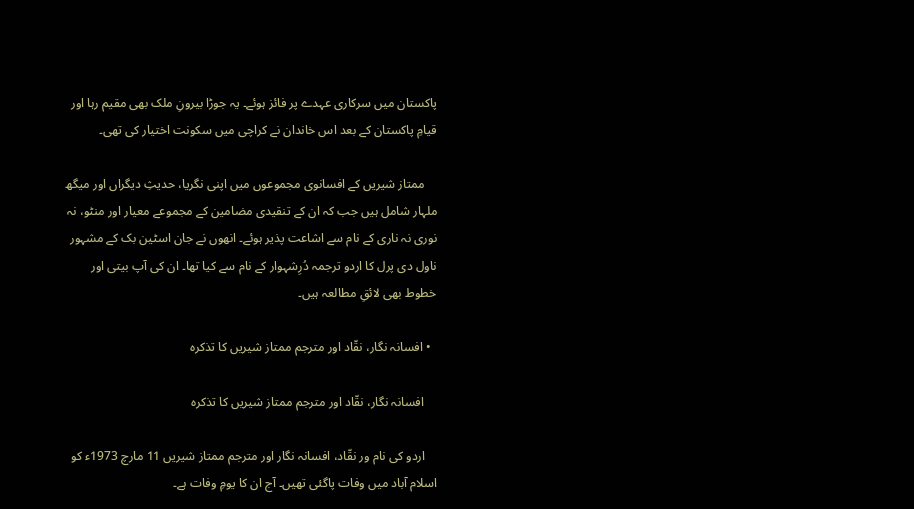پاکستان میں سرکاری عہدے پر فائز ہوئے۔ یہ جوڑا بیرونِ ملک بھی مقیم رہا اور قیامِ پاکستان کے بعد اس خاندان نے کراچی میں سکونت اختیار کی تھی۔

    ممتاز شیریں کے افسانوی مجموعوں میں اپنی نگریا، حدیثِ دیگراں اور میگھ ملہار شامل ہیں جب کہ ان کے تنقیدی مضامین کے مجموعے معیار اور منٹو، نہ نوری نہ ناری کے نام سے اشاعت پذیر ہوئے۔ انھوں نے جان اسٹین بک کے مشہور ناول دی پرل کا اردو ترجمہ دُرِشہوار کے نام سے کیا تھا۔ ان کی آپ بیتی اور خطوط بھی لائقِ مطالعہ ہیں۔

  • افسانہ نگار، نقّاد اور مترجم ممتاز شیریں کا تذکرہ

    افسانہ نگار، نقّاد اور مترجم ممتاز شیریں کا تذکرہ

    اردو کی نام ور نقّاد، افسانہ نگار اور مترجم ممتاز شیریں 11 مارچ 1973ء کو اسلام آباد میں وفات پاگئی تھیں۔ آج ان کا یومِ‌ وفات ہے۔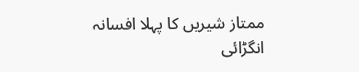ممتاز شیریں کا پہلا افسانہ انگڑائی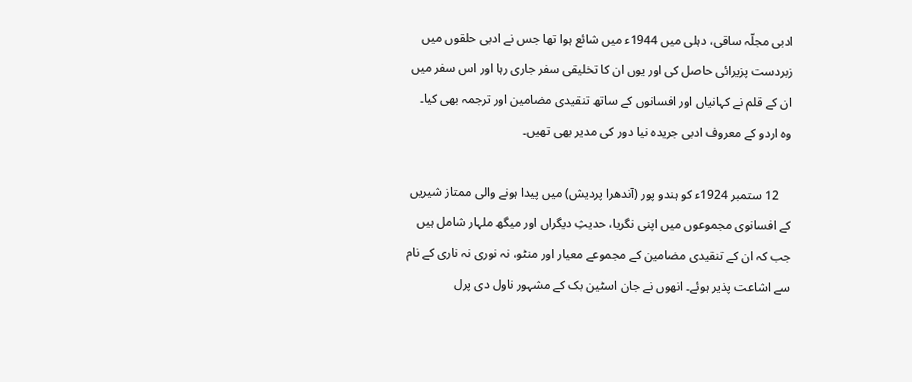ادبی مجلّہ ساقی، دہلی میں 1944ء میں شائع ہوا تھا جس نے ادبی حلقوں میں زبردست پزیرائی حاصل کی اور یوں ان کا تخلیقی سفر جاری رہا اور اس سفر میں‌ ان کے قلم نے کہانیاں اور افسانوں کے ساتھ تنقیدی مضامین اور ترجمہ بھی کیا۔ وہ اردو کے معروف ادبی جریدہ نیا دور کی مدیر بھی تھیں۔

    12 ستمبر 1924ء کو ہندو پور (آندھرا پردیش) میں پیدا ہونے والی ممتاز شیریں کے افسانوی مجموعوں میں اپنی نگریا، حدیثِ دیگراں اور میگھ ملہار شامل ہیں جب کہ ان کے تنقیدی مضامین کے مجموعے معیار اور منٹو، نہ نوری نہ ناری کے نام سے اشاعت پذیر ہوئے۔ انھوں نے جان اسٹین بک کے مشہور ناول دی پرل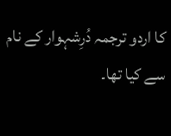کا اردو ترجمہ دُرِشہوار کے نام سے کیا تھا۔